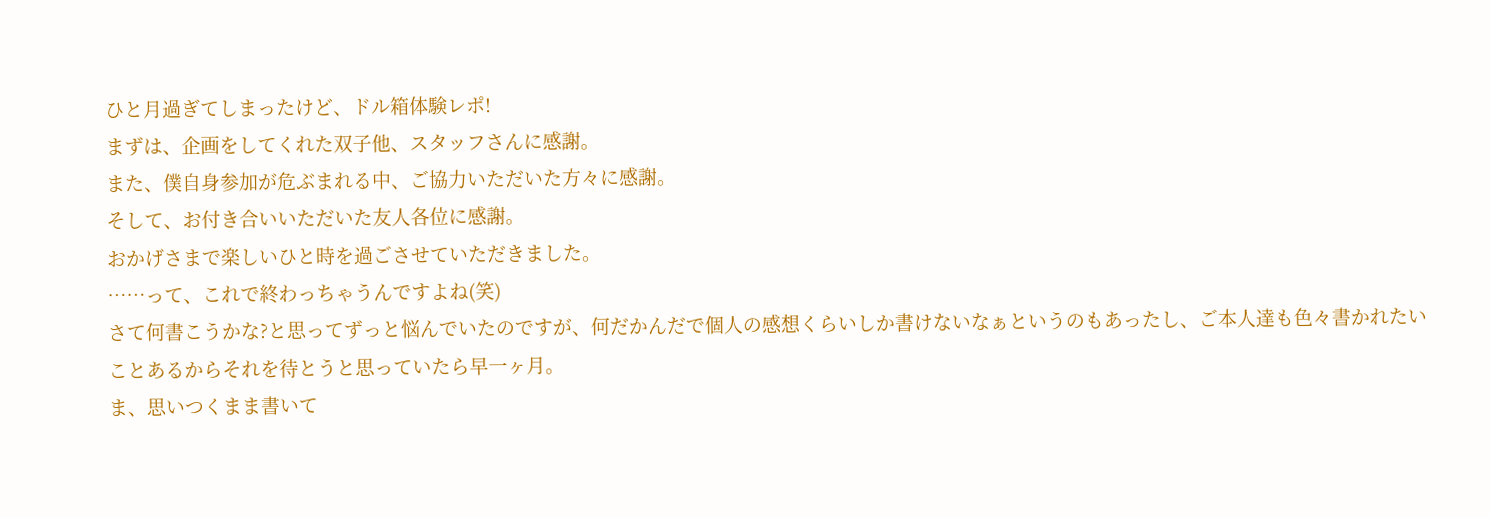ひと月過ぎてしまったけど、ドル箱体験レポ!
まずは、企画をしてくれた双子他、スタッフさんに感謝。
また、僕自身参加が危ぶまれる中、ご協力いただいた方々に感謝。
そして、お付き合いいただいた友人各位に感謝。
おかげさまで楽しいひと時を過ごさせていただきました。
……って、これで終わっちゃうんですよね(笑)
さて何書こうかな?と思ってずっと悩んでいたのですが、何だかんだで個人の感想くらいしか書けないなぁというのもあったし、ご本人達も色々書かれたいことあるからそれを待とうと思っていたら早一ヶ月。
ま、思いつくまま書いて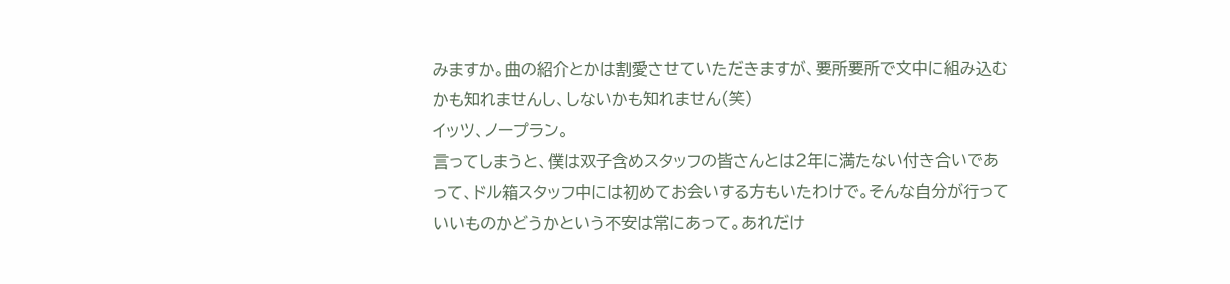みますか。曲の紹介とかは割愛させていただきますが、要所要所で文中に組み込むかも知れませんし、しないかも知れません(笑)
イッツ、ノープラン。
言ってしまうと、僕は双子含めスタッフの皆さんとは2年に満たない付き合いであって、ドル箱スタッフ中には初めてお会いする方もいたわけで。そんな自分が行っていいものかどうかという不安は常にあって。あれだけ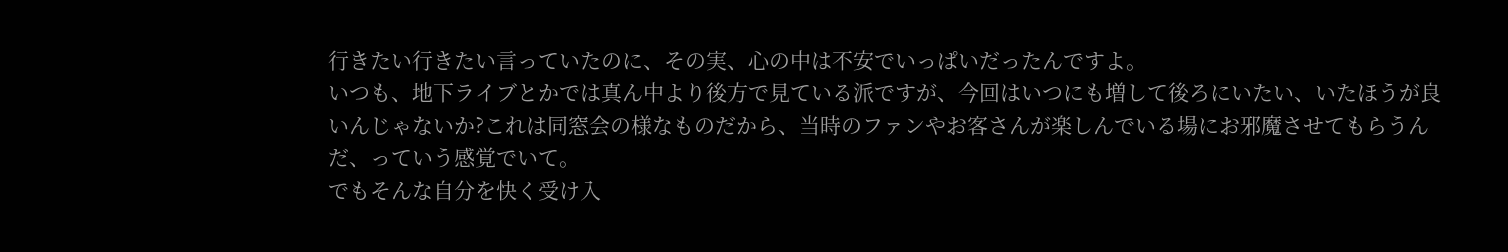行きたい行きたい言っていたのに、その実、心の中は不安でいっぱいだったんですよ。
いつも、地下ライブとかでは真ん中より後方で見ている派ですが、今回はいつにも増して後ろにいたい、いたほうが良いんじゃないか?これは同窓会の様なものだから、当時のファンやお客さんが楽しんでいる場にお邪魔させてもらうんだ、っていう感覚でいて。
でもそんな自分を快く受け入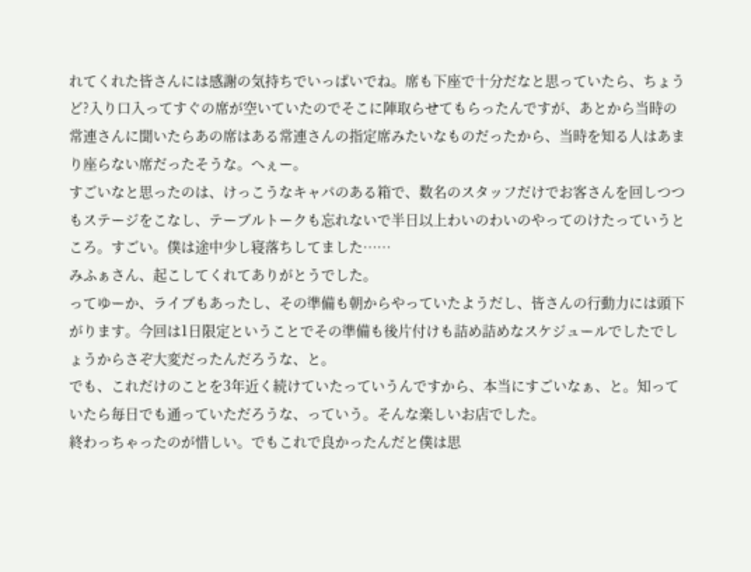れてくれた皆さんには感謝の気持ちでいっぱいでね。席も下座で十分だなと思っていたら、ちょうど?入り口入ってすぐの席が空いていたのでそこに陣取らせてもらったんですが、あとから当時の常連さんに聞いたらあの席はある常連さんの指定席みたいなものだったから、当時を知る人はあまり座らない席だったそうな。へぇー。
すごいなと思ったのは、けっこうなキャパのある箱で、数名のスタッフだけでお客さんを回しつつもステージをこなし、テーブルトークも忘れないで半日以上わいのわいのやってのけたっていうところ。すごい。僕は途中少し寝落ちしてました……
みふぁさん、起こしてくれてありがとうでした。
ってゆーか、ライブもあったし、その準備も朝からやっていたようだし、皆さんの行動力には頭下がります。今回は1日限定ということでその準備も後片付けも詰め詰めなスケジュールでしたでしょうからさぞ大変だったんだろうな、と。
でも、これだけのことを3年近く続けていたっていうんですから、本当にすごいなぁ、と。知っていたら毎日でも通っていただろうな、っていう。そんな楽しいお店でした。
終わっちゃったのが惜しい。でもこれで良かったんだと僕は思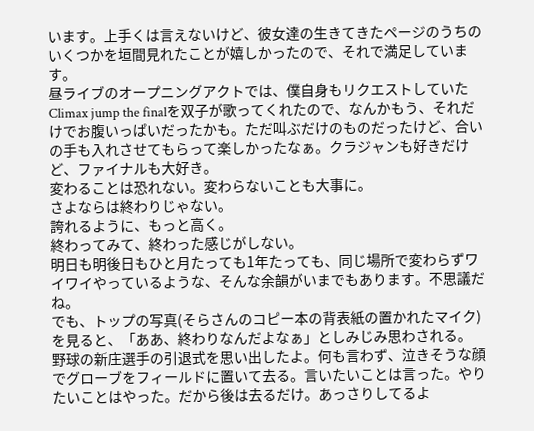います。上手くは言えないけど、彼女達の生きてきたページのうちのいくつかを垣間見れたことが嬉しかったので、それで満足しています。
昼ライブのオープニングアクトでは、僕自身もリクエストしていたClimax jump the finalを双子が歌ってくれたので、なんかもう、それだけでお腹いっぱいだったかも。ただ叫ぶだけのものだったけど、合いの手も入れさせてもらって楽しかったなぁ。クラジャンも好きだけど、ファイナルも大好き。
変わることは恐れない。変わらないことも大事に。
さよならは終わりじゃない。
誇れるように、もっと高く。
終わってみて、終わった感じがしない。
明日も明後日もひと月たっても1年たっても、同じ場所で変わらずワイワイやっているような、そんな余韻がいまでもあります。不思議だね。
でも、トップの写真(そらさんのコピー本の背表紙の置かれたマイク)を見ると、「ああ、終わりなんだよなぁ」としみじみ思わされる。
野球の新庄選手の引退式を思い出したよ。何も言わず、泣きそうな顔でグローブをフィールドに置いて去る。言いたいことは言った。やりたいことはやった。だから後は去るだけ。あっさりしてるよ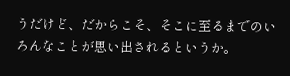うだけど、だからこそ、そこに至るまでのいろんなことが思い出されるというか。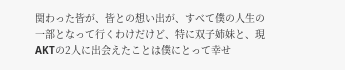関わった皆が、皆との想い出が、すべて僕の人生の一部となって行くわけだけど、特に双子姉妹と、現AKTの2人に出会えたことは僕にとって幸せ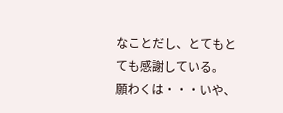なことだし、とてもとても感謝している。
願わくは・・・いや、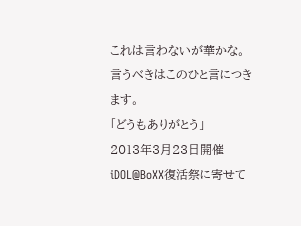これは言わないが華かな。
言うべきはこのひと言につきます。
「どうもありがとう」
2013年3月23日開催 iDOL@BoXX復活祭に寄せて